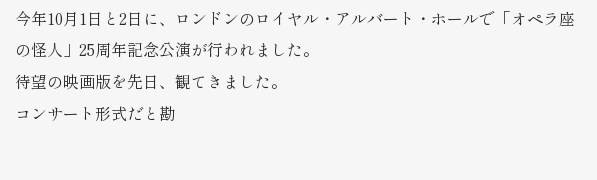今年10月1日と2日に、ロンドンのロイヤル・アルバート・ホールで「オペラ座の怪人」25周年記念公演が行われました。
待望の映画版を先日、観てきました。
コンサート形式だと勘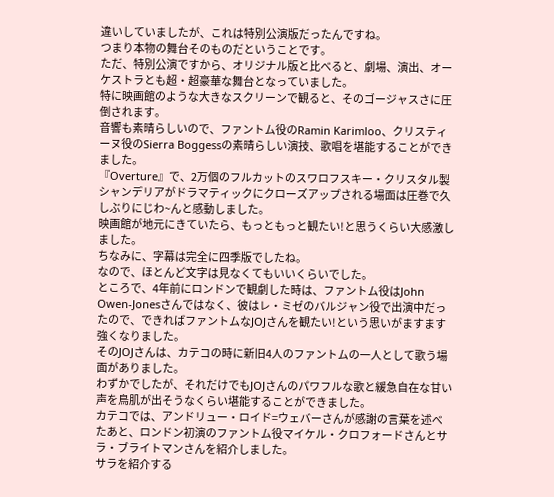違いしていましたが、これは特別公演版だったんですね。
つまり本物の舞台そのものだということです。
ただ、特別公演ですから、オリジナル版と比べると、劇場、演出、オーケストラとも超・超豪華な舞台となっていました。
特に映画館のような大きなスクリーンで観ると、そのゴージャスさに圧倒されます。
音響も素晴らしいので、ファントム役のRamin Karimloo、クリスティーヌ役のSierra Boggessの素晴らしい演技、歌唱を堪能することができました。
『Overture』で、2万個のフルカットのスワロフスキー・クリスタル製シャンデリアがドラマティックにクローズアップされる場面は圧巻で久しぶりにじわ~んと感動しました。
映画館が地元にきていたら、もっともっと観たい!と思うくらい大感激しました。
ちなみに、字幕は完全に四季版でしたね。
なので、ほとんど文字は見なくてもいいくらいでした。
ところで、4年前にロンドンで観劇した時は、ファントム役はJohn Owen-Jonesさんではなく、彼はレ・ミゼのバルジャン役で出演中だったので、できればファントムなJOJさんを観たい!という思いがますます強くなりました。
そのJOJさんは、カテコの時に新旧4人のファントムの一人として歌う場面がありました。
わずかでしたが、それだけでもJOJさんのパワフルな歌と緩急自在な甘い声を鳥肌が出そうなくらい堪能することができました。
カテコでは、アンドリュー・ロイド=ウェバーさんが感謝の言葉を述べたあと、ロンドン初演のファントム役マイケル・クロフォードさんとサラ・ブライトマンさんを紹介しました。
サラを紹介する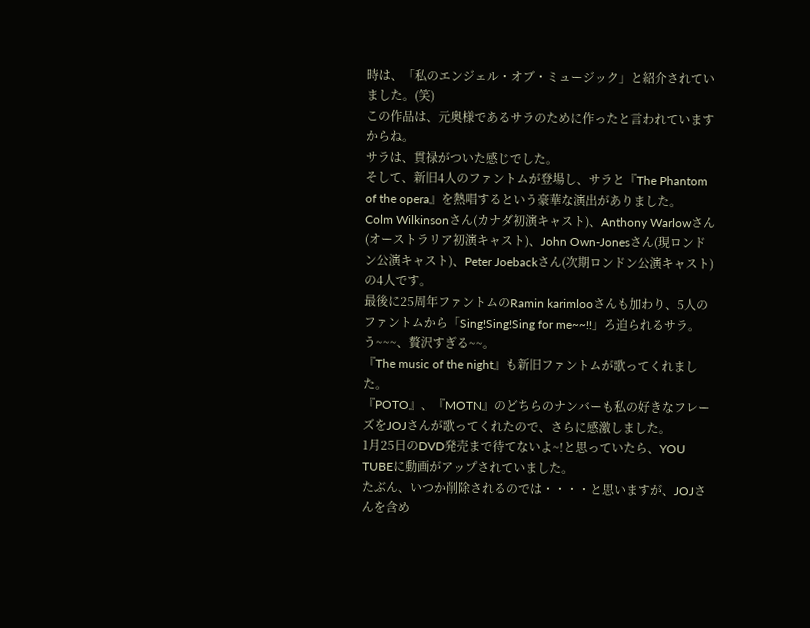時は、「私のエンジェル・オブ・ミュージック」と紹介されていました。(笑)
この作品は、元奥様であるサラのために作ったと言われていますからね。
サラは、貫禄がついた感じでした。
そして、新旧4人のファントムが登場し、サラと『The Phantom of the opera』を熱唱するという豪華な演出がありました。
Colm Wilkinsonさん(カナダ初演キャスト)、Anthony Warlowさん(オーストラリア初演キャスト)、John Own-Jonesさん(現ロンドン公演キャスト)、Peter Joebackさん(次期ロンドン公演キャスト)の4人です。
最後に25周年ファントムのRamin karimlooさんも加わり、5人のファントムから「Sing!Sing!Sing for me~~!!」ろ迫られるサラ。
う~~~、贅沢すぎる~~。
『The music of the night』も新旧ファントムが歌ってくれました。
『POTO』、『MOTN』のどちらのナンバーも私の好きなフレーズをJOJさんが歌ってくれたので、さらに感激しました。
1月25日のDVD発売まで待てないよ~!と思っていたら、YOU TUBEに動画がアップされていました。
たぶん、いつか削除されるのでは・・・・と思いますが、JOJさんを含め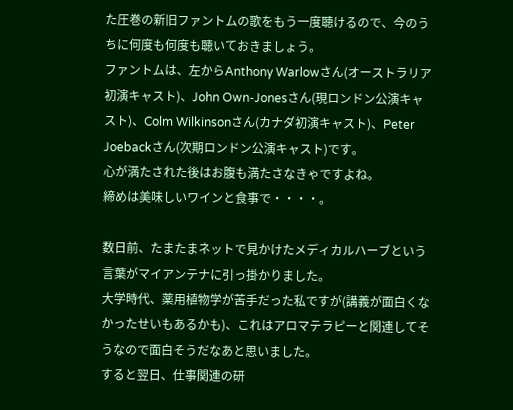た圧巻の新旧ファントムの歌をもう一度聴けるので、今のうちに何度も何度も聴いておきましょう。
ファントムは、左からAnthony Warlowさん(オーストラリア初演キャスト)、John Own-Jonesさん(現ロンドン公演キャスト)、Colm Wilkinsonさん(カナダ初演キャスト)、Peter Joebackさん(次期ロンドン公演キャスト)です。
心が満たされた後はお腹も満たさなきゃですよね。
締めは美味しいワインと食事で・・・・。

数日前、たまたまネットで見かけたメディカルハーブという言葉がマイアンテナに引っ掛かりました。
大学時代、薬用植物学が苦手だった私ですが(講義が面白くなかったせいもあるかも)、これはアロマテラピーと関連してそうなので面白そうだなあと思いました。
すると翌日、仕事関連の研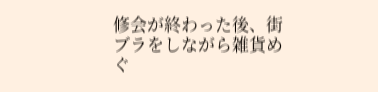修会が終わった後、街ブラをしながら雑貨めぐ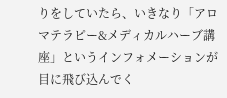りをしていたら、いきなり「アロマテラピー&メディカルハーブ講座」というインフォメーションが目に飛び込んでく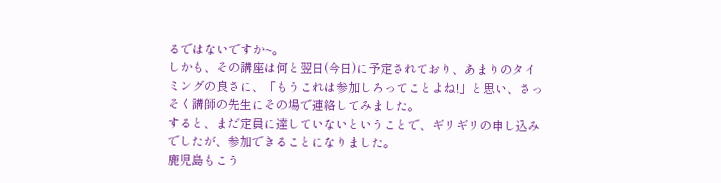るではないですか~。
しかも、その講座は何と翌日(今日)に予定されており、あまりのタイミングの良さに、「もうこれは参加しろってことよね!」と思い、さっそく講師の先生にその場で連絡してみました。
すると、まだ定員に達していないということで、ギリギリの申し込みでしたが、参加できることになりました。
鹿児島もこう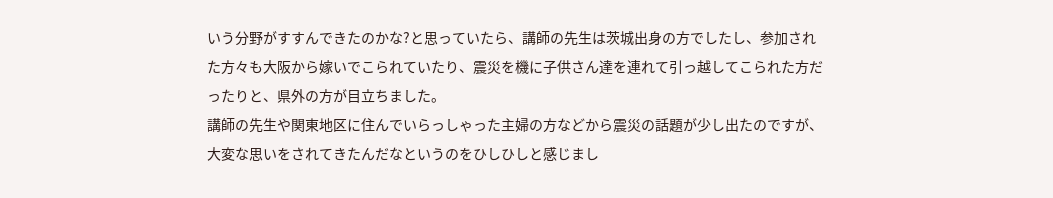いう分野がすすんできたのかな?と思っていたら、講師の先生は茨城出身の方でしたし、参加された方々も大阪から嫁いでこられていたり、震災を機に子供さん達を連れて引っ越してこられた方だったりと、県外の方が目立ちました。
講師の先生や関東地区に住んでいらっしゃった主婦の方などから震災の話題が少し出たのですが、大変な思いをされてきたんだなというのをひしひしと感じまし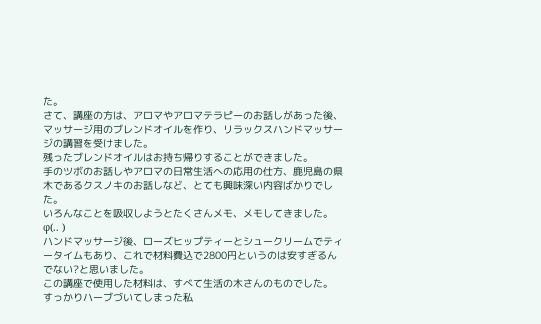た。
さて、講座の方は、アロマやアロマテラピーのお話しがあった後、マッサージ用のブレンドオイルを作り、リラックスハンドマッサージの講習を受けました。
残ったブレンドオイルはお持ち帰りすることができました。
手のツボのお話しやアロマの日常生活への応用の仕方、鹿児島の県木であるクスノキのお話しなど、とても興味深い内容ばかりでした。
いろんなことを吸収しようとたくさんメモ、メモしてきました。φ(.. )
ハンドマッサージ後、ローズヒップティーとシュークリームでティータイムもあり、これで材料費込で2800円というのは安すぎるんでない?と思いました。
この講座で使用した材料は、すべて生活の木さんのものでした。
すっかりハーブづいてしまった私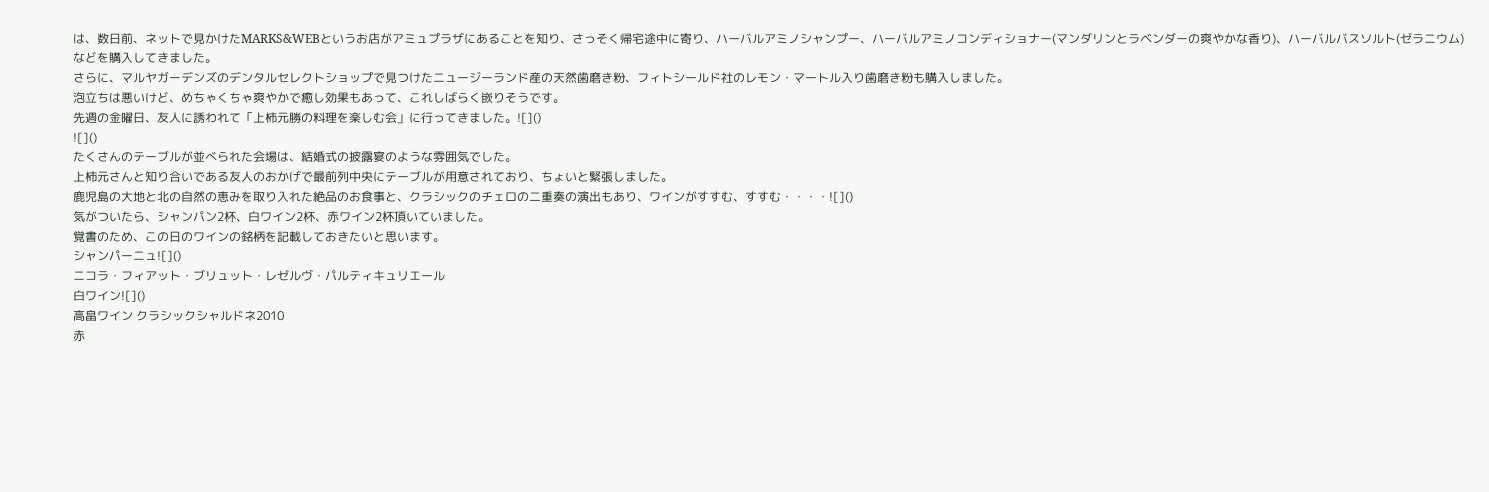は、数日前、ネットで見かけたMARKS&WEBというお店がアミュプラザにあることを知り、さっそく帰宅途中に寄り、ハーバルアミノシャンプー、ハーバルアミノコンディショナー(マンダリンとラベンダーの爽やかな香り)、ハーバルバスソルト(ゼラニウム)などを購入してきました。
さらに、マルヤガーデンズのデンタルセレクトショップで見つけたニュージーランド産の天然歯磨き粉、フィトシールド社のレモン・マートル入り歯磨き粉も購入しました。
泡立ちは悪いけど、めちゃくちゃ爽やかで癒し効果もあって、これしばらく嵌りそうです。
先週の金曜日、友人に誘われて「上柿元勝の料理を楽しむ会」に行ってきました。![]()
![]()
たくさんのテーブルが並べられた会場は、結婚式の披露宴のような雰囲気でした。
上柿元さんと知り合いである友人のおかげで最前列中央にテーブルが用意されており、ちょいと緊張しました。
鹿児島の大地と北の自然の恵みを取り入れた絶品のお食事と、クラシックのチェロの二重奏の演出もあり、ワインがすすむ、すすむ・・・・![]()
気がついたら、シャンパン2杯、白ワイン2杯、赤ワイン2杯頂いていました。
覚書のため、この日のワインの銘柄を記載しておきたいと思います。
シャンパーニュ![]()
ニコラ・フィアット・ブリュット・レゼルヴ・パルティキュリエール
白ワイン![]()
高畠ワイン クラシックシャルドネ2010
赤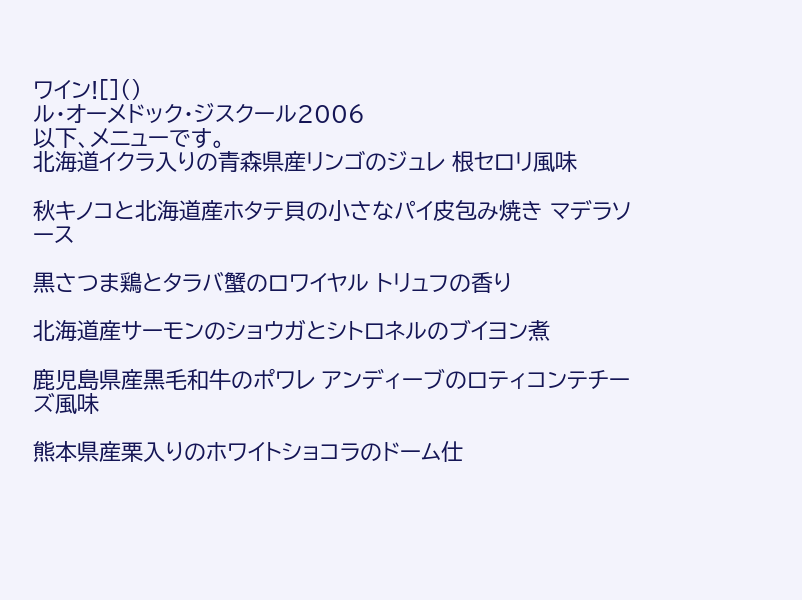ワイン![]()
ル・オーメドック・ジスクール2006
以下、メニューです。
北海道イクラ入りの青森県産リンゴのジュレ 根セロリ風味

秋キノコと北海道産ホタテ貝の小さなパイ皮包み焼き マデラソース

黒さつま鶏とタラバ蟹のロワイヤル トリュフの香り

北海道産サーモンのショウガとシトロネルのブイヨン煮

鹿児島県産黒毛和牛のポワレ アンディーブのロティコンテチーズ風味

熊本県産栗入りのホワイトショコラのドーム仕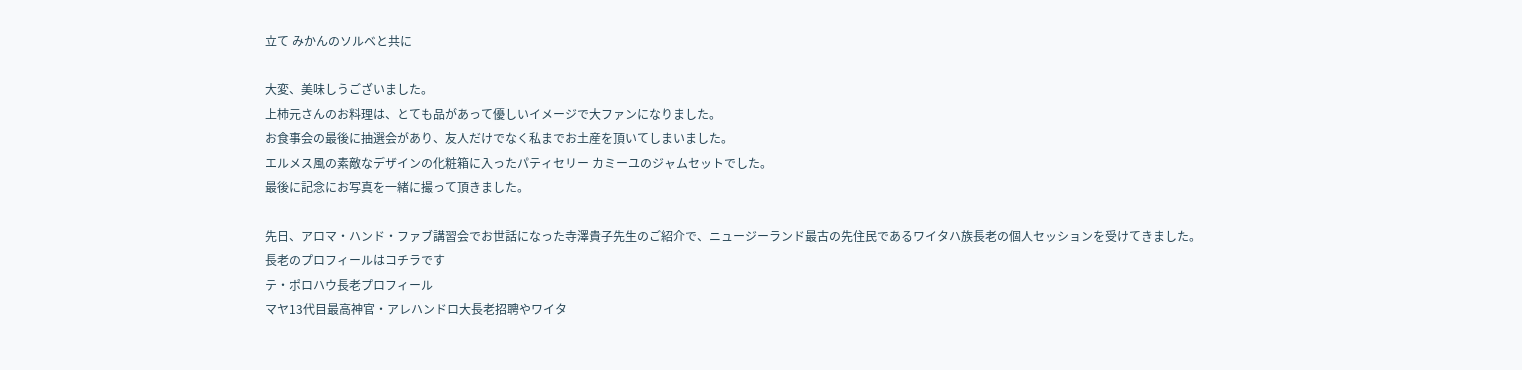立て みかんのソルベと共に

大変、美味しうございました。
上柿元さんのお料理は、とても品があって優しいイメージで大ファンになりました。
お食事会の最後に抽選会があり、友人だけでなく私までお土産を頂いてしまいました。
エルメス風の素敵なデザインの化粧箱に入ったパティセリー カミーユのジャムセットでした。
最後に記念にお写真を一緒に撮って頂きました。

先日、アロマ・ハンド・ファブ講習会でお世話になった寺澤貴子先生のご紹介で、ニュージーランド最古の先住民であるワイタハ族長老の個人セッションを受けてきました。
長老のプロフィールはコチラです
テ・ポロハウ長老プロフィール
マヤ13代目最高神官・アレハンドロ大長老招聘やワイタ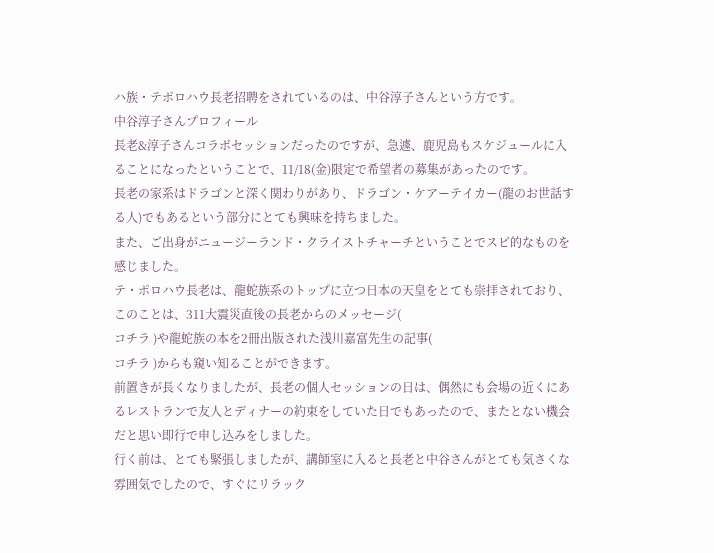ハ族・テポロハウ長老招聘をされているのは、中谷淳子さんという方です。
中谷淳子さんプロフィール
長老&淳子さんコラボセッションだったのですが、急遽、鹿児島もスケジュールに入ることになったということで、11/18(金)限定で希望者の募集があったのです。
長老の家系はドラゴンと深く関わりがあり、ドラゴン・ケアーテイカー(龍のお世話する人)でもあるという部分にとても興味を持ちました。
また、ご出身がニュージーランド・クライストチャーチということでスピ的なものを感じました。
テ・ポロハウ長老は、龍蛇族系のトップに立つ日本の天皇をとても崇拝されており、このことは、311大震災直後の長老からのメッセージ(
コチラ )や龍蛇族の本を2冊出版された浅川嘉富先生の記事(
コチラ )からも窺い知ることができます。
前置きが長くなりましたが、長老の個人セッションの日は、偶然にも会場の近くにあるレストランで友人とディナーの約束をしていた日でもあったので、またとない機会だと思い即行で申し込みをしました。
行く前は、とても緊張しましたが、講師室に入ると長老と中谷さんがとても気さくな雰囲気でしたので、すぐにリラック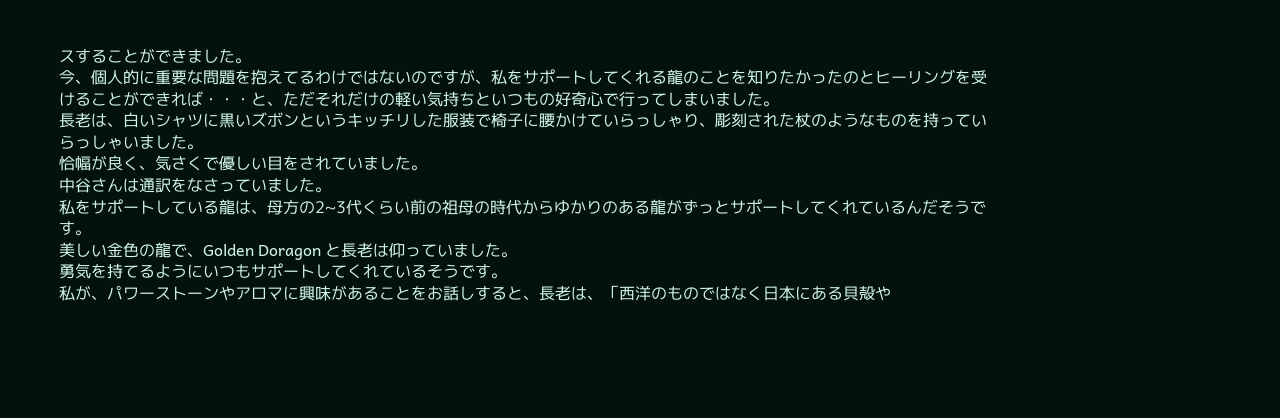スすることができました。
今、個人的に重要な問題を抱えてるわけではないのですが、私をサポートしてくれる龍のことを知りたかったのとヒーリングを受けることができれば・・・と、ただそれだけの軽い気持ちといつもの好奇心で行ってしまいました。
長老は、白いシャツに黒いズボンというキッチリした服装で椅子に腰かけていらっしゃり、彫刻された杖のようなものを持っていらっしゃいました。
恰幅が良く、気さくで優しい目をされていました。
中谷さんは通訳をなさっていました。
私をサポートしている龍は、母方の2~3代くらい前の祖母の時代からゆかりのある龍がずっとサポートしてくれているんだそうです。
美しい金色の龍で、Golden Doragon と長老は仰っていました。
勇気を持てるようにいつもサポートしてくれているそうです。
私が、パワーストーンやアロマに興味があることをお話しすると、長老は、「西洋のものではなく日本にある貝殻や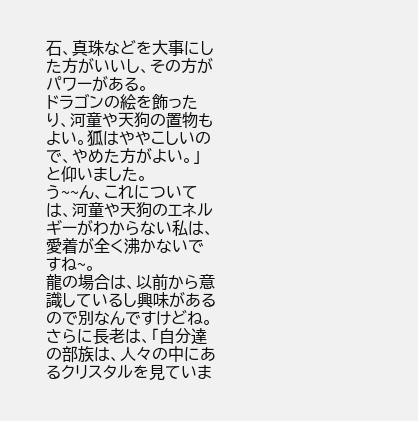石、真珠などを大事にした方がいいし、その方がパワーがある。
ドラゴンの絵を飾ったり、河童や天狗の置物もよい。狐はややこしいので、やめた方がよい。」
と仰いました。
う~~ん、これについては、河童や天狗のエネルギーがわからない私は、愛着が全く沸かないですね~。
龍の場合は、以前から意識しているし興味があるので別なんですけどね。
さらに長老は、「自分達の部族は、人々の中にあるクリスタルを見ていま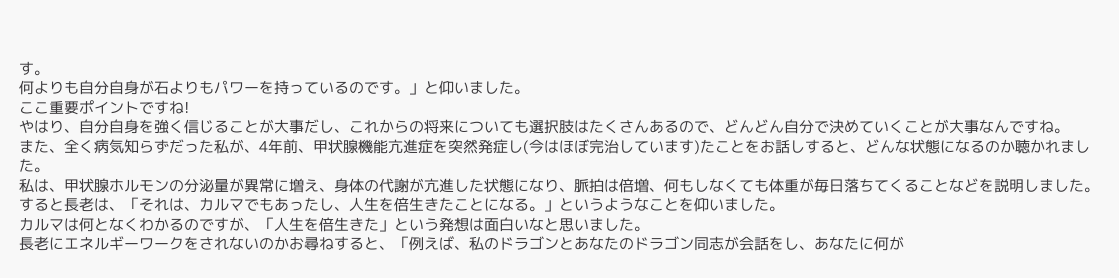す。
何よりも自分自身が石よりもパワーを持っているのです。」と仰いました。
ここ重要ポイントですね!
やはり、自分自身を強く信じることが大事だし、これからの将来についても選択肢はたくさんあるので、どんどん自分で決めていくことが大事なんですね。
また、全く病気知らずだった私が、4年前、甲状腺機能亢進症を突然発症し(今はほぼ完治しています)たことをお話しすると、どんな状態になるのか聴かれました。
私は、甲状腺ホルモンの分泌量が異常に増え、身体の代謝が亢進した状態になり、脈拍は倍増、何もしなくても体重が毎日落ちてくることなどを説明しました。
すると長老は、「それは、カルマでもあったし、人生を倍生きたことになる。」というようなことを仰いました。
カルマは何となくわかるのですが、「人生を倍生きた」という発想は面白いなと思いました。
長老にエネルギーワークをされないのかお尋ねすると、「例えば、私のドラゴンとあなたのドラゴン同志が会話をし、あなたに何が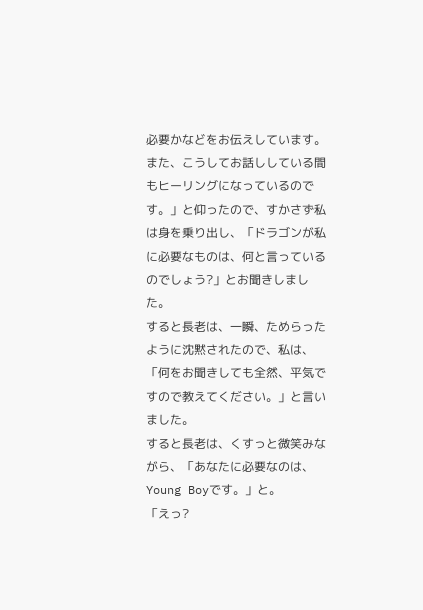必要かなどをお伝えしています。また、こうしてお話ししている間もヒーリングになっているのです。」と仰ったので、すかさず私は身を乗り出し、「ドラゴンが私に必要なものは、何と言っているのでしょう?」とお聞きしました。
すると長老は、一瞬、ためらったように沈黙されたので、私は、「何をお聞きしても全然、平気ですので教えてください。」と言いました。
すると長老は、くすっと微笑みながら、「あなたに必要なのは、Young Boyです。」と。
「えっ?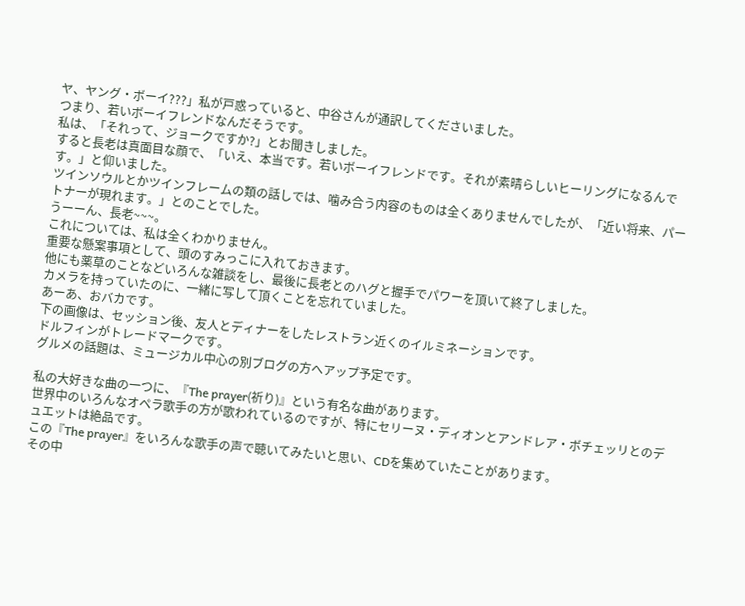ヤ、ヤング・ボーイ???」私が戸惑っていると、中谷さんが通訳してくださいました。
つまり、若いボーイフレンドなんだそうです。
私は、「それって、ジョークですか?」とお聞きしました。
すると長老は真面目な顔で、「いえ、本当です。若いボーイフレンドです。それが素晴らしいヒーリングになるんです。」と仰いました。
ツインソウルとかツインフレームの類の話しでは、噛み合う内容のものは全くありませんでしたが、「近い将来、パートナーが現れます。」とのことでした。
うーーん、長老~~~。
これについては、私は全くわかりません。
重要な懸案事項として、頭のすみっこに入れておきます。
他にも薬草のことなどいろんな雑談をし、最後に長老とのハグと握手でパワーを頂いて終了しました。
カメラを持っていたのに、一緒に写して頂くことを忘れていました。
あーあ、おバカです。
下の画像は、セッション後、友人とディナーをしたレストラン近くのイルミネーションです。
ドルフィンがトレードマークです。
グルメの話題は、ミュージカル中心の別ブログの方へアップ予定です。

私の大好きな曲の一つに、『The prayer(祈り)』という有名な曲があります。
世界中のいろんなオペラ歌手の方が歌われているのですが、特にセリーヌ・ディオンとアンドレア・ボチェッリとのデュエットは絶品です。
この『The prayer』をいろんな歌手の声で聴いてみたいと思い、CDを集めていたことがあります。
その中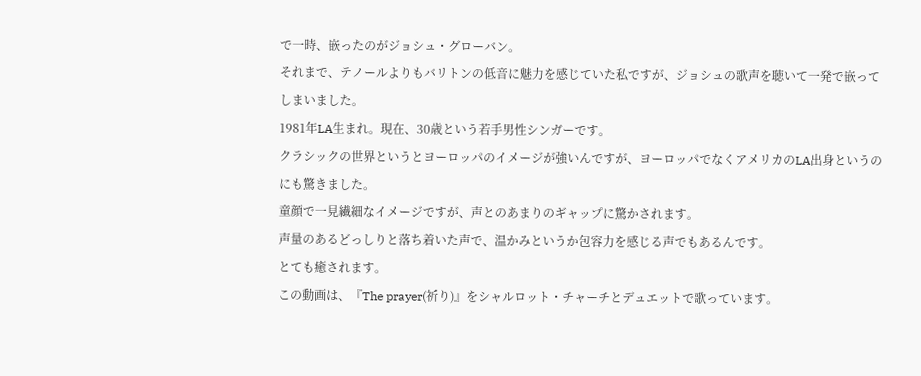で一時、嵌ったのがジョシュ・グローバン。
それまで、テノールよりもバリトンの低音に魅力を感じていた私ですが、ジョシュの歌声を聴いて一発で嵌ってしまいました。
1981年LA生まれ。現在、30歳という若手男性シンガーです。
クラシックの世界というとヨーロッパのイメージが強いんですが、ヨーロッパでなくアメリカのLA出身というのにも驚きました。
童顔で一見繊細なイメージですが、声とのあまりのギャップに驚かされます。
声量のあるどっしりと落ち着いた声で、温かみというか包容力を感じる声でもあるんです。
とても癒されます。
この動画は、『The prayer(祈り)』をシャルロット・チャーチとデュエットで歌っています。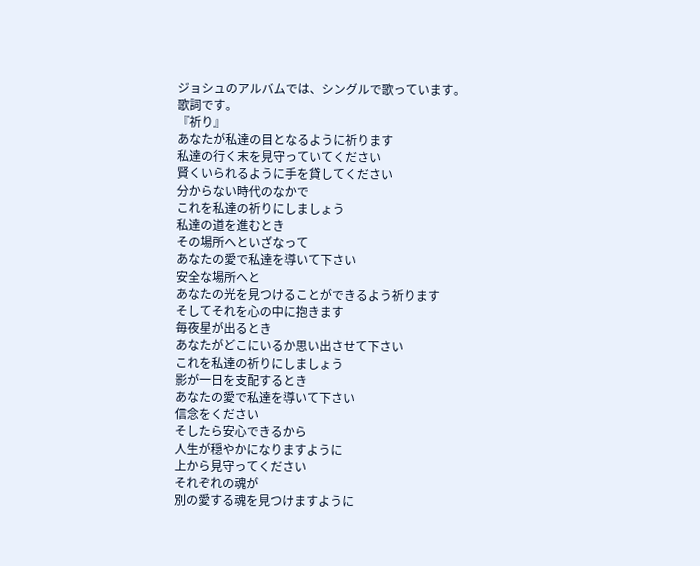ジョシュのアルバムでは、シングルで歌っています。
歌詞です。
『祈り』
あなたが私達の目となるように祈ります
私達の行く末を見守っていてください
賢くいられるように手を貸してください
分からない時代のなかで
これを私達の祈りにしましょう
私達の道を進むとき
その場所へといざなって
あなたの愛で私達を導いて下さい
安全な場所へと
あなたの光を見つけることができるよう祈ります
そしてそれを心の中に抱きます
毎夜星が出るとき
あなたがどこにいるか思い出させて下さい
これを私達の祈りにしましょう
影が一日を支配するとき
あなたの愛で私達を導いて下さい
信念をください
そしたら安心できるから
人生が穏やかになりますように
上から見守ってください
それぞれの魂が
別の愛する魂を見つけますように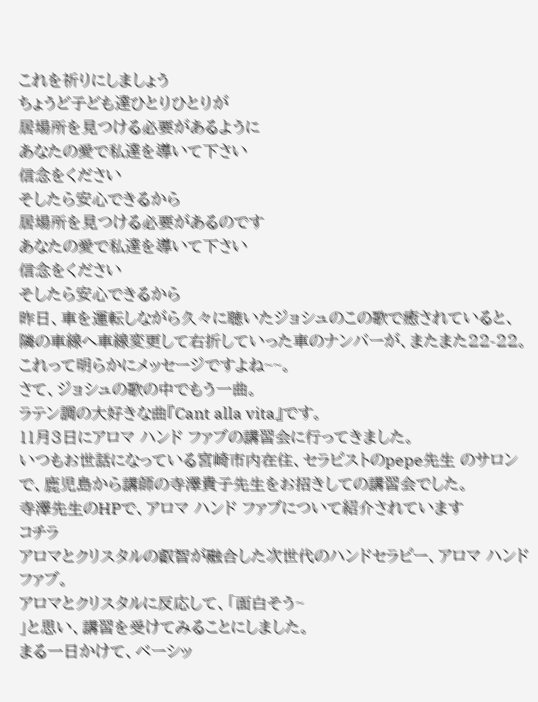これを祈りにしましょう
ちょうど子ども達ひとりひとりが
居場所を見つける必要があるように
あなたの愛で私達を導いて下さい
信念をください
そしたら安心できるから
居場所を見つける必要があるのです
あなたの愛で私達を導いて下さい
信念をください
そしたら安心できるから
昨日、車を運転しながら久々に聴いたジョシュのこの歌で癒されていると、隣の車線へ車線変更して右折していった車のナンバーが、またまた22-22。
これって明らかにメッセージですよね~~。
さて、ジョシュの歌の中でもう一曲。
ラテン調の大好きな曲『Cant alla vita』です。
11月3日にアロマ ハンド ファブの講習会に行ってきました。
いつもお世話になっている宮崎市内在住、セラピストのpepe先生 のサロンで、鹿児島から講師の寺澤貴子先生をお招きしての講習会でした。
寺澤先生のHPで、アロマ ハンド ファブについて紹介されています
コチラ
アロマとクリスタルの叡智が融合した次世代のハンドセラピー、アロマ ハンド ファブ。
アロマとクリスタルに反応して、「面白そう~
」と思い、講習を受けてみることにしました。
まる一日かけて、ベーシッ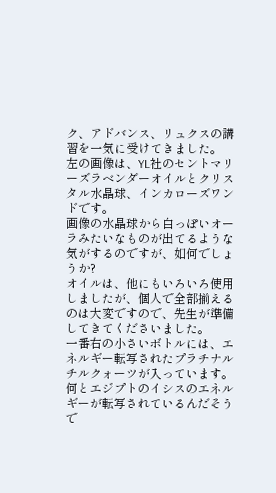ク、アドバンス、リュクスの講習を一気に受けてきました。
左の画像は、YL社のセントマリーズラベンダーオイルとクリスタル水晶球、インカローズワンドです。
画像の水晶球から白っぽいオーラみたいなものが出てるような気がするのですが、如何でしょうか?
オイルは、他にもいろいろ使用しましたが、個人で全部揃えるのは大変ですので、先生が準備してきてくださいました。
一番右の小さいボトルには、エネルギー転写されたプラチナルチルクォーツが入っています。
何とエジプトのイシスのエネルギーが転写されているんだそうで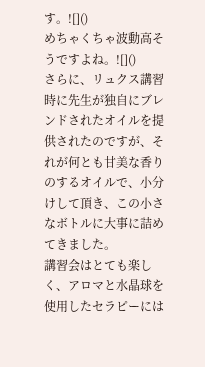す。![]()
めちゃくちゃ波動高そうですよね。![]()
さらに、リュクス講習時に先生が独自にブレンドされたオイルを提供されたのですが、それが何とも甘美な香りのするオイルで、小分けして頂き、この小さなボトルに大事に詰めてきました。
講習会はとても楽しく、アロマと水晶球を使用したセラピーには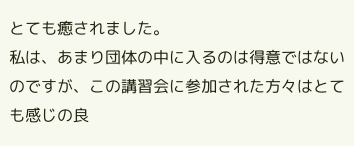とても癒されました。
私は、あまり団体の中に入るのは得意ではないのですが、この講習会に参加された方々はとても感じの良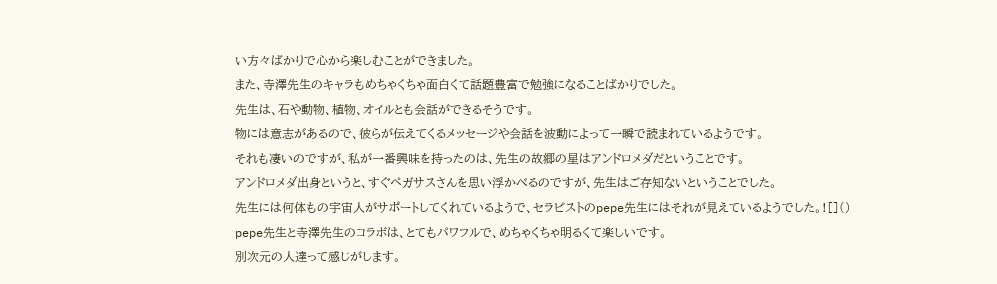い方々ばかりで心から楽しむことができました。
また、寺澤先生のキャラもめちゃくちゃ面白くて話題豊富で勉強になることばかりでした。
先生は、石や動物、植物、オイルとも会話ができるそうです。
物には意志があるので、彼らが伝えてくるメッセージや会話を波動によって一瞬で読まれているようです。
それも凄いのですが、私が一番興味を持ったのは、先生の故郷の星はアンドロメダだということです。
アンドロメダ出身というと、すぐペガサスさんを思い浮かべるのですが、先生はご存知ないということでした。
先生には何体もの宇宙人がサポートしてくれているようで、セラピストのpepe先生にはそれが見えているようでした。![]()
pepe先生と寺澤先生のコラボは、とてもパワフルで、めちゃくちゃ明るくて楽しいです。
別次元の人達って感じがします。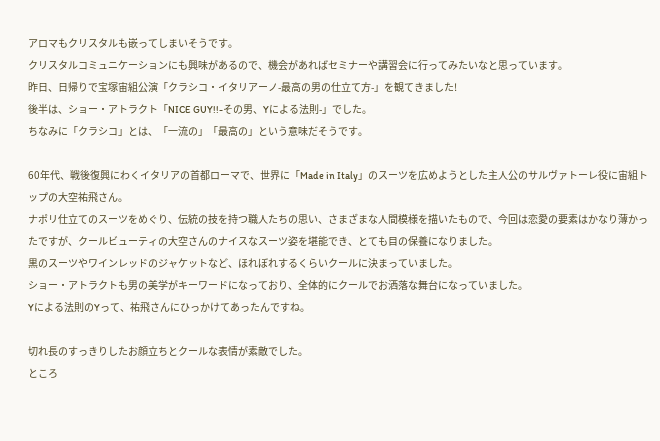アロマもクリスタルも嵌ってしまいそうです。
クリスタルコミュニケーションにも興味があるので、機会があればセミナーや講習会に行ってみたいなと思っています。
昨日、日帰りで宝塚宙組公演「クラシコ・イタリアーノ-最高の男の仕立て方-」を観てきました!
後半は、ショー・アトラクト「NICE GUY!!-その男、Yによる法則-」でした。
ちなみに「クラシコ」とは、「一流の」「最高の」という意味だそうです。

60年代、戦後復興にわくイタリアの首都ローマで、世界に「Made in Italy」のスーツを広めようとした主人公のサルヴァトーレ役に宙組トップの大空祐飛さん。
ナポリ仕立てのスーツをめぐり、伝統の技を持つ職人たちの思い、さまざまな人間模様を描いたもので、今回は恋愛の要素はかなり薄かったですが、クールビューティの大空さんのナイスなスーツ姿を堪能でき、とても目の保養になりました。
黒のスーツやワインレッドのジャケットなど、ほれぼれするくらいクールに決まっていました。
ショー・アトラクトも男の美学がキーワードになっており、全体的にクールでお洒落な舞台になっていました。
Yによる法則のYって、祐飛さんにひっかけてあったんですね。

切れ長のすっきりしたお顔立ちとクールな表情が素敵でした。
ところ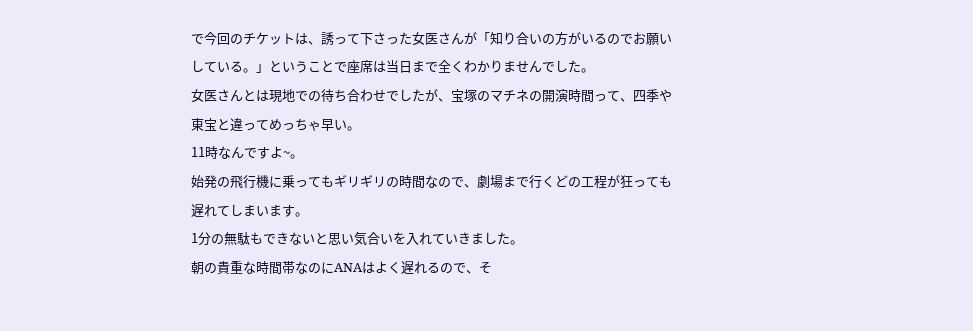で今回のチケットは、誘って下さった女医さんが「知り合いの方がいるのでお願いしている。」ということで座席は当日まで全くわかりませんでした。
女医さんとは現地での待ち合わせでしたが、宝塚のマチネの開演時間って、四季や東宝と違ってめっちゃ早い。
11時なんですよ~。
始発の飛行機に乗ってもギリギリの時間なので、劇場まで行くどの工程が狂っても遅れてしまいます。
1分の無駄もできないと思い気合いを入れていきました。
朝の貴重な時間帯なのにANAはよく遅れるので、そ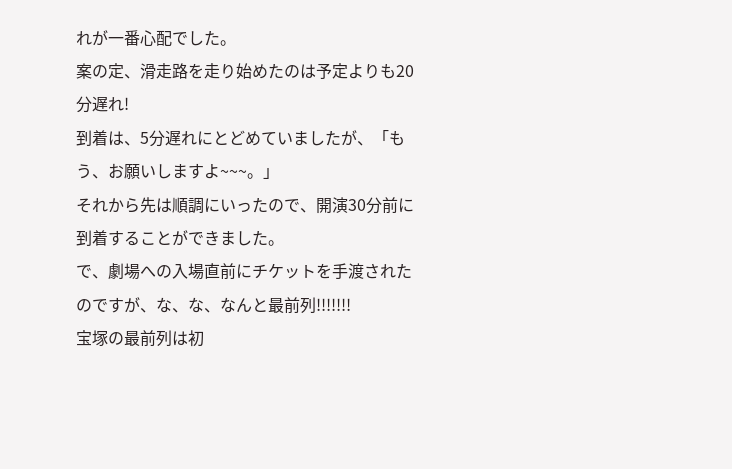れが一番心配でした。
案の定、滑走路を走り始めたのは予定よりも20分遅れ!
到着は、5分遅れにとどめていましたが、「もう、お願いしますよ~~~。」
それから先は順調にいったので、開演30分前に到着することができました。
で、劇場への入場直前にチケットを手渡されたのですが、な、な、なんと最前列!!!!!!!
宝塚の最前列は初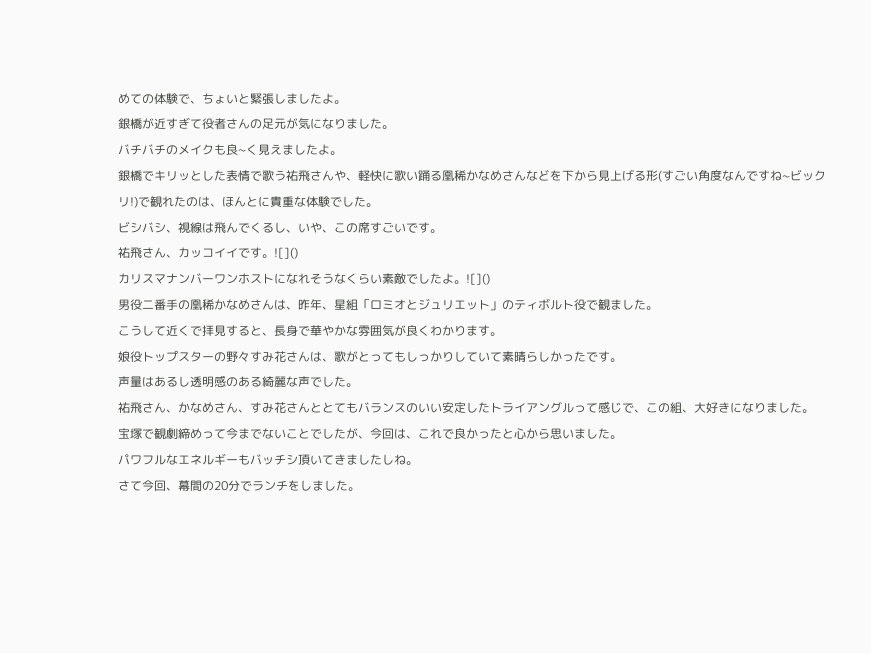めての体験で、ちょいと緊張しましたよ。
銀橋が近すぎて役者さんの足元が気になりました。
バチバチのメイクも良~く見えましたよ。
銀橋でキリッとした表情で歌う祐飛さんや、軽快に歌い踊る凰稀かなめさんなどを下から見上げる形(すごい角度なんですね~ビックリ!)で観れたのは、ほんとに貴重な体験でした。
ビシバシ、視線は飛んでくるし、いや、この席すごいです。
祐飛さん、カッコイイです。![]()
カリスマナンバーワンホストになれそうなくらい素敵でしたよ。![]()
男役二番手の凰稀かなめさんは、昨年、星組「ロミオとジュリエット」のティボルト役で観ました。
こうして近くで拝見すると、長身で華やかな雰囲気が良くわかります。
娘役トップスターの野々すみ花さんは、歌がとってもしっかりしていて素晴らしかったです。
声量はあるし透明感のある綺麗な声でした。
祐飛さん、かなめさん、すみ花さんととてもバランスのいい安定したトライアングルって感じで、この組、大好きになりました。
宝塚で観劇締めって今までないことでしたが、今回は、これで良かったと心から思いました。
パワフルなエネルギーもバッチシ頂いてきましたしね。
さて今回、幕間の20分でランチをしました。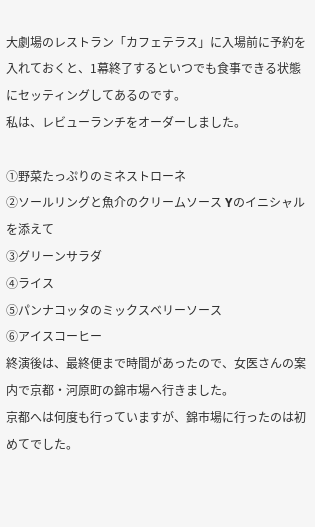大劇場のレストラン「カフェテラス」に入場前に予約を入れておくと、1幕終了するといつでも食事できる状態にセッティングしてあるのです。
私は、レビューランチをオーダーしました。

①野菜たっぷりのミネストローネ
②ソールリングと魚介のクリームソース Yのイニシャルを添えて
③グリーンサラダ
④ライス
⑤パンナコッタのミックスベリーソース
⑥アイスコーヒー
終演後は、最終便まで時間があったので、女医さんの案内で京都・河原町の錦市場へ行きました。
京都へは何度も行っていますが、錦市場に行ったのは初めてでした。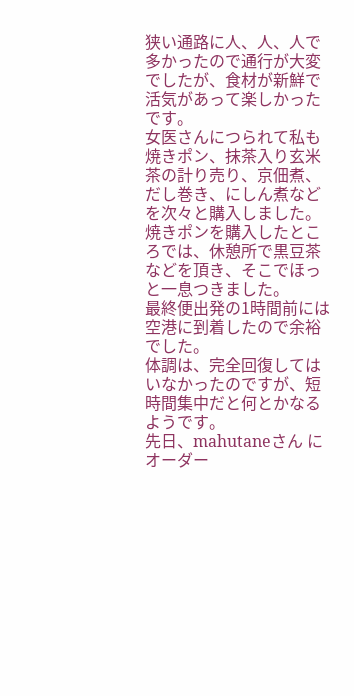狭い通路に人、人、人で多かったので通行が大変でしたが、食材が新鮮で活気があって楽しかったです。
女医さんにつられて私も焼きポン、抹茶入り玄米茶の計り売り、京佃煮、だし巻き、にしん煮などを次々と購入しました。
焼きポンを購入したところでは、休憩所で黒豆茶などを頂き、そこでほっと一息つきました。
最終便出発の1時間前には空港に到着したので余裕でした。
体調は、完全回復してはいなかったのですが、短時間集中だと何とかなるようです。
先日、mahutaneさん にオーダー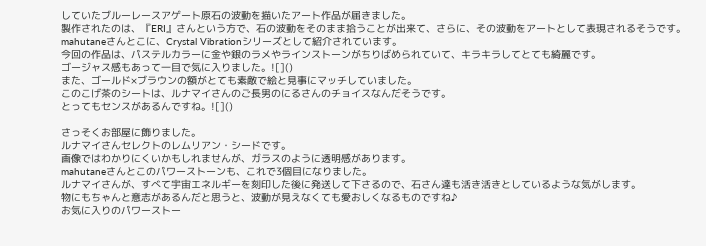していたブルーレースアゲート原石の波動を描いたアート作品が届きました。
製作されたのは、『ERI』さんという方で、石の波動をそのまま拾うことが出来て、さらに、その波動をアートとして表現されるそうです。
mahutaneさんとこに、Crystal Vibrationシリーズとして紹介されています。
今回の作品は、パステルカラーに金や銀のラメやラインストーンがちりばめられていて、キラキラしてとても綺麗です。
ゴージャス感もあって一目で気に入りました。![]()
また、ゴールド×ブラウンの額がとても素敵で絵と見事にマッチしていました。
このこげ茶のシートは、ルナマイさんのご長男のにるさんのチョイスなんだそうです。
とってもセンスがあるんですね。![]()

さっそくお部屋に飾りました。
ルナマイさんセレクトのレムリアン・シードです。
画像ではわかりにくいかもしれませんが、ガラスのように透明感があります。
mahutaneさんとこのパワーストーンも、これで3個目になりました。
ルナマイさんが、すべて宇宙エネルギーを刻印した後に発送して下さるので、石さん達も活き活きとしているような気がします。
物にもちゃんと意志があるんだと思うと、波動が見えなくても愛おしくなるものですね♪
お気に入りのパワーストー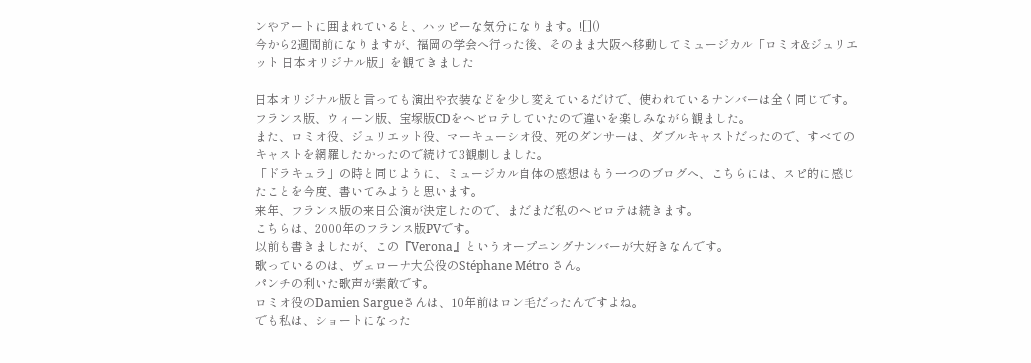ンやアートに囲まれていると、ハッピーな気分になります。![]()
今から2週間前になりますが、福岡の学会へ行った後、そのまま大阪へ移動してミュージカル「ロミオ&ジュリエット 日本オリジナル版」を観てきました

日本オリジナル版と言っても演出や衣装などを少し変えているだけで、使われているナンバーは全く同じです。
フランス版、ウィーン版、宝塚版CDをヘビロテしていたので違いを楽しみながら観ました。
また、ロミオ役、ジュリエット役、マーキューシオ役、死のダンサーは、ダブルキャストだったので、すべてのキャストを網羅したかったので続けて3観劇しました。
「ドラキュラ」の時と同じように、ミュージカル自体の感想はもう一つのブログへ、こちらには、スピ的に感じたことを今度、書いてみようと思います。
来年、フランス版の来日公演が決定したので、まだまだ私のヘビロテは続きます。
こちらは、2000年のフランス版PVです。
以前も書きましたが、この『Verona』というオープニングナンバーが大好きなんです。
歌っているのは、ヴェローナ大公役のStéphane Métro さん。
パンチの利いた歌声が素敵です。
ロミオ役のDamien Sargueさんは、10年前はロン毛だったんですよね。
でも私は、ショートになった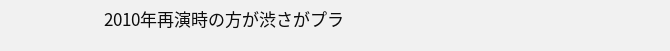2010年再演時の方が渋さがプラ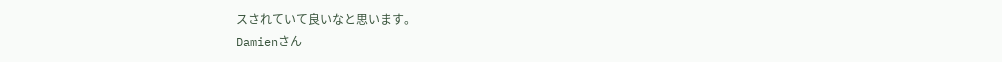スされていて良いなと思います。
Damienさん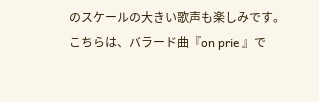のスケールの大きい歌声も楽しみです。
こちらは、バラード曲『on prie 』で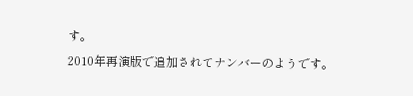す。
2010年再演版で追加されてナンバーのようです。